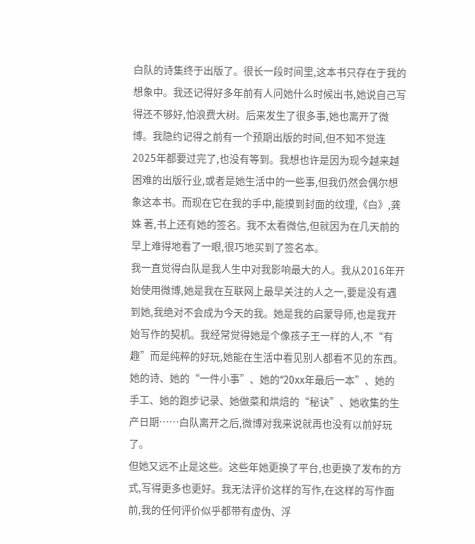白队的诗集终于出版了。很长一段时间里,这本书只存在于我的想象中。我还记得好多年前有人问她什么时候出书,她说自己写得还不够好,怕浪费大树。后来发生了很多事,她也离开了微博。我隐约记得之前有一个预期出版的时间,但不知不觉连2025年都要过完了,也没有等到。我想也许是因为现今越来越困难的出版行业,或者是她生活中的一些事,但我仍然会偶尔想象这本书。而现在它在我的手中,能摸到封面的纹理,《白》,龚姝 著,书上还有她的签名。我不太看微信,但就因为在几天前的早上难得地看了一眼,很巧地买到了签名本。
我一直觉得白队是我人生中对我影响最大的人。我从2016年开始使用微博,她是我在互联网上最早关注的人之一,要是没有遇到她,我绝对不会成为今天的我。她是我的启蒙导师,也是我开始写作的契机。我经常觉得她是个像孩子王一样的人,不“有趣”而是纯粹的好玩,她能在生活中看见别人都看不见的东西。她的诗、她的“一件小事”、她的“20xx年最后一本”、她的手工、她的跑步记录、她做菜和烘焙的“秘诀”、她收集的生产日期……白队离开之后,微博对我来说就再也没有以前好玩了。
但她又远不止是这些。这些年她更换了平台,也更换了发布的方式,写得更多也更好。我无法评价这样的写作,在这样的写作面前,我的任何评价似乎都带有虚伪、浮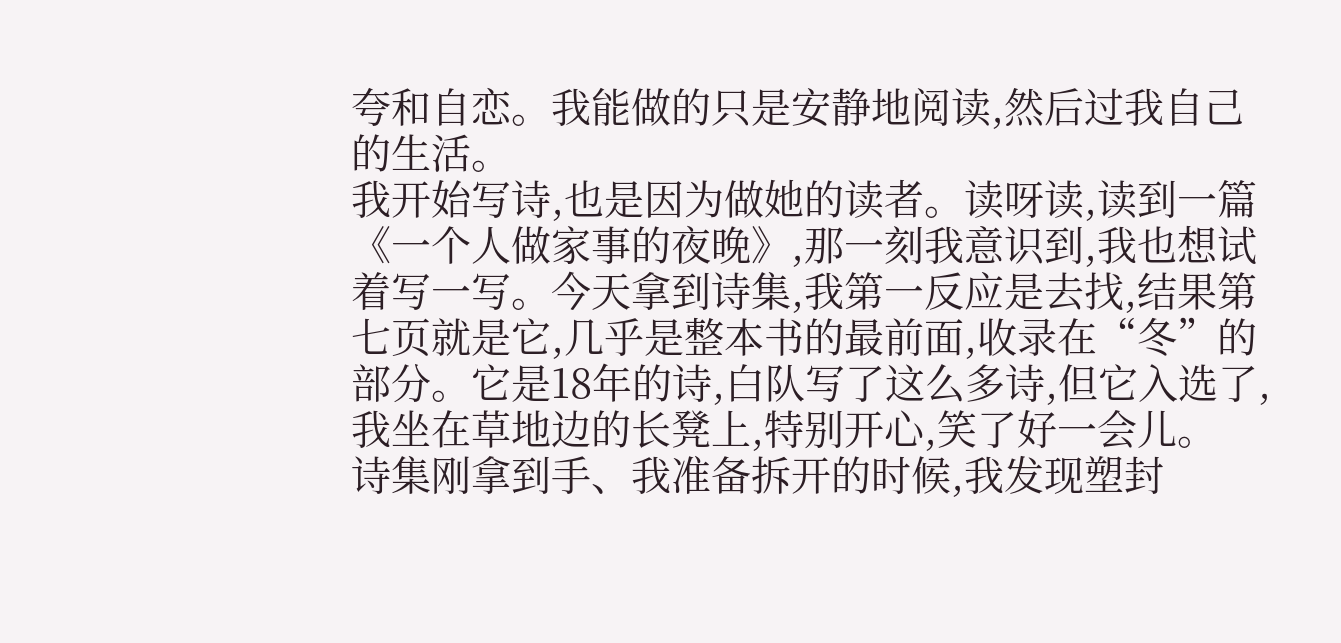夸和自恋。我能做的只是安静地阅读,然后过我自己的生活。
我开始写诗,也是因为做她的读者。读呀读,读到一篇《一个人做家事的夜晚》,那一刻我意识到,我也想试着写一写。今天拿到诗集,我第一反应是去找,结果第七页就是它,几乎是整本书的最前面,收录在“冬”的部分。它是18年的诗,白队写了这么多诗,但它入选了,我坐在草地边的长凳上,特别开心,笑了好一会儿。
诗集刚拿到手、我准备拆开的时候,我发现塑封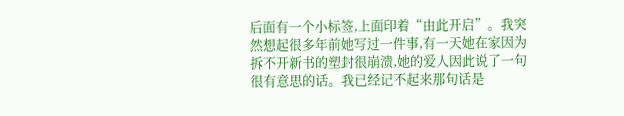后面有一个小标签,上面印着“由此开启”。我突然想起很多年前她写过一件事,有一天她在家因为拆不开新书的塑封很崩溃,她的爱人因此说了一句很有意思的话。我已经记不起来那句话是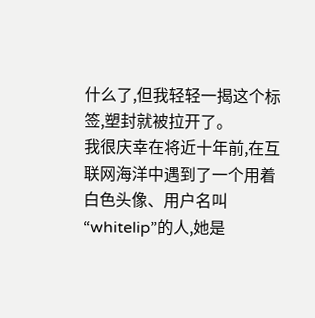什么了,但我轻轻一揭这个标签,塑封就被拉开了。
我很庆幸在将近十年前,在互联网海洋中遇到了一个用着白色头像、用户名叫“whitelip”的人,她是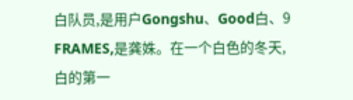白队员,是用户Gongshu、Good白、9 FRAMES,是龚姝。在一个白色的冬天,白的第一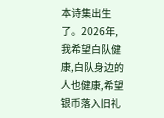本诗集出生了。2026年,我希望白队健康,白队身边的人也健康,希望银币落入旧礼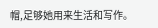帽,足够她用来生活和写作。